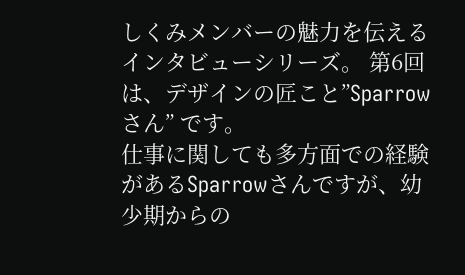しくみメンバーの魅力を伝えるインタビューシリーズ。 第6回は、デザインの匠こと”Sparrowさん” です。
仕事に関しても多方面での経験があるSparrowさんですが、幼少期からの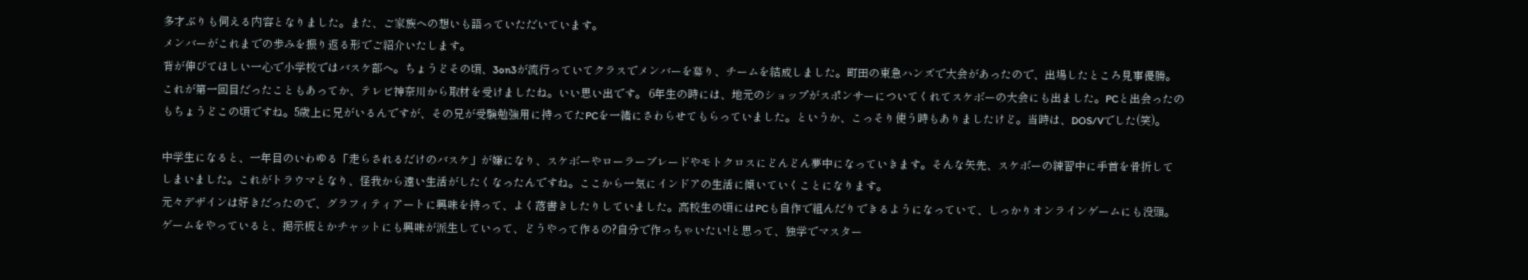多才ぶりも伺える内容となりました。また、ご家族への想いも語っていただいています。
メンバーがこれまでの歩みを振り返る形でご紹介いたします。
背が伸びてほしい一心で小学校ではバスケ部へ。ちょうどその頃、3on3が流行っていてクラスでメンバーを募り、チームを結成しました。町田の東急ハンズで大会があったので、出場したところ見事優勝。これが第一回目だったこともあってか、テレビ神奈川から取材を受けましたね。いい思い出です。 6年生の時には、地元のショップがスポンサーについてくれてスケボーの大会にも出ました。PCと出会ったのもちょうどこの頃ですね。5歳上に兄がいるんですが、その兄が受験勉強用に持ってたPCを一緒にさわらせてもらっていました。というか、こっそり使う時もありましたけど。当時は、DOS/Vでした(笑)。

中学生になると、一年目のいわゆる「走らされるだけのバスケ」が嫌になり、スケボーやローラーブレードやモトクロスにどんどん夢中になっていきます。そんな矢先、スケボーの練習中に手首を骨折してしまいました。これがトラウマとなり、怪我から遠い生活がしたくなったんですね。ここから一気にインドアの生活に傾いていくことになります。
元々デザインは好きだったので、グラフィティアートに興味を持って、よく落書きしたりしていました。高校生の頃にはPCも自作で組んだりできるようになっていて、しっかりオンラインゲームにも没頭。ゲームをやっていると、掲示板とかチャットにも興味が派生していって、どうやって作るの?自分で作っちゃいたい!と思って、独学でマスター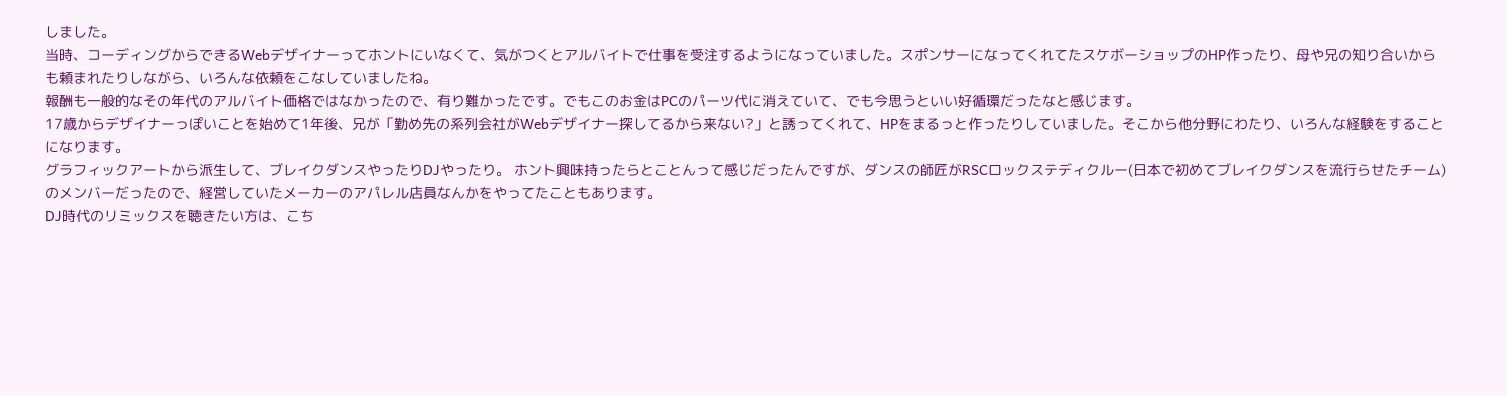しました。
当時、コーディングからできるWebデザイナーってホントにいなくて、気がつくとアルバイトで仕事を受注するようになっていました。スポンサーになってくれてたスケボーショップのHP作ったり、母や兄の知り合いからも頼まれたりしながら、いろんな依頼をこなしていましたね。
報酬も一般的なその年代のアルバイト価格ではなかったので、有り難かったです。でもこのお金はPCのパーツ代に消えていて、でも今思うといい好循環だったなと感じます。
17歳からデザイナーっぽいことを始めて1年後、兄が「勤め先の系列会社がWebデザイナー探してるから来ない?」と誘ってくれて、HPをまるっと作ったりしていました。そこから他分野にわたり、いろんな経験をすることになります。
グラフィックアートから派生して、ブレイクダンスやったりDJやったり。 ホント興味持ったらとことんって感じだったんですが、ダンスの師匠がRSCロックステディクルー(日本で初めてブレイクダンスを流行らせたチーム)のメンバーだったので、経営していたメーカーのアパレル店員なんかをやってたこともあります。
DJ時代のリミックスを聴きたい方は、こち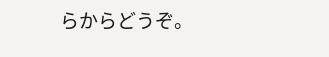らからどうぞ。